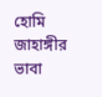হোমি জাহাঙ্গীর ভাবা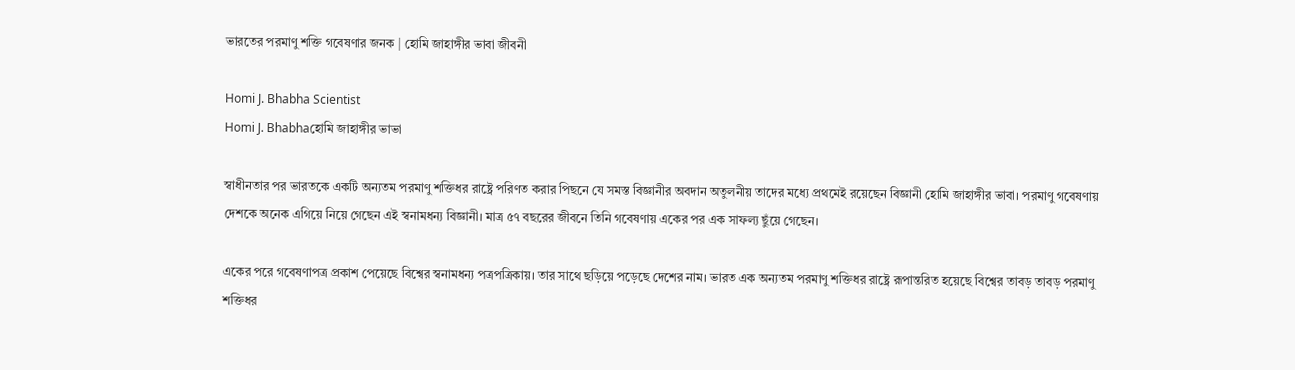ভারতের পরমাণু শক্তি গবেষণার জনক | হোমি জাহাঙ্গীর ভাবা জীবনী

Homi J. Bhabha Scientist
Homi J. Bhabhaহোমি জাহাঙ্গীর ভাভা

স্বাধীনতার পর ভারতকে একটি অন্যতম পরমাণু শক্তিধর রাষ্ট্রে পরিণত করার পিছনে যে সমস্ত বিজ্ঞানীর অবদান অতুলনীয় তাদের মধ্যে প্রথমেই রয়েছেন বিজ্ঞানী হোমি জাহাঙ্গীর ভাবা। পরমাণু গবেষণায় দেশকে অনেক এগিয়ে নিয়ে গেছেন এই স্বনামধন্য বিজ্ঞানী। মাত্র ৫৭ বছরের জীবনে তিনি গবেষণায় একের পর এক সাফল্য ছুঁয়ে গেছেন।

একের পরে গবেষণাপত্র প্রকাশ পেয়েছে বিশ্বের স্বনামধন্য পত্রপত্রিকায়। তার সাথে ছড়িয়ে পড়েছে দেশের নাম। ভারত এক অন্যতম পরমাণু শক্তিধর রাষ্ট্রে রূপান্তরিত হয়েছে বিশ্বের তাবড় তাবড় পরমাণু শক্তিধর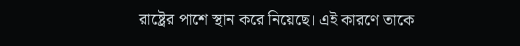রাষ্ট্রের পাশে স্থান করে নিয়েছে। এই কারণে তাকে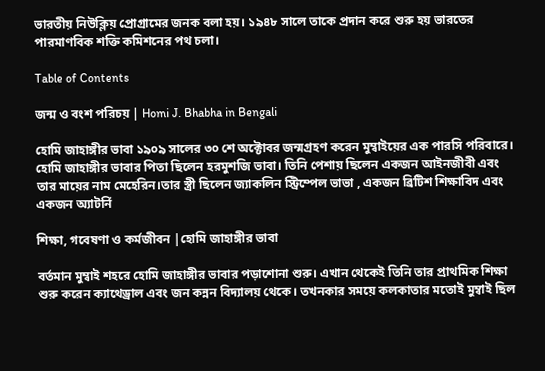ভারতীয় নিউক্লিয় প্রোগ্রামের জনক বলা হয়। ১৯৪৮ সালে তাকে প্রদান করে শুরু হয় ভারতের পারমাণবিক শক্তি কমিশনের পথ চলা।

Table of Contents

জন্ম ও বংশ পরিচয় | Homi J. Bhabha in Bengali

হোমি জাহাঙ্গীর ভাবা ১৯০৯ সালের ৩০ শে অক্টোবর জন্মগ্রহণ করেন মুম্বাইয়ের এক পারসি পরিবারে। হোমি জাহাঙ্গীর ভাবার পিতা ছিলেন হরমুশজি ভাবা। তিনি পেশায় ছিলেন একজন আইনজীবী এবং তার মায়ের নাম মেহেরিন।তার স্ত্রী ছিলেন জ্যাকলিন স্ট্রিম্পেল ভাভা , একজন ব্রিটিশ শিক্ষাবিদ এবং একজন অ্যাটর্নি

শিক্ষা, গবেষণা ও কর্মজীবন |হোমি জাহাঙ্গীর ভাবা

বর্তমান মুম্বাই শহরে হোমি জাহাঙ্গীর ভাবার পড়াশোনা শুরু। এখান থেকেই তিনি তার প্রাথমিক শিক্ষা শুরু করেন ক্যাথেড্রাল এবং জন কন্নন বিদ্যালয় থেকে। তখনকার সময়ে কলকাতার মতোই মুম্বাই ছিল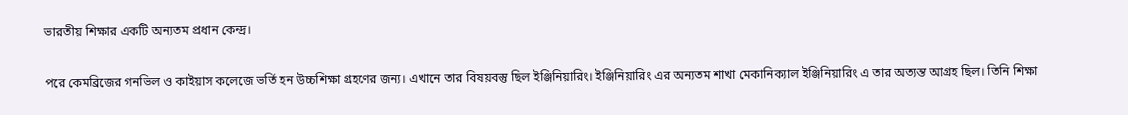ভারতীয় শিক্ষার একটি অন্যতম প্রধান কেন্দ্র।

পরে কেমব্রিজের গনভিল ও কাইয়াস কলেজে ভর্তি হন উচ্চশিক্ষা গ্রহণের জন্য। এখানে তার বিষয়বস্তু ছিল ইঞ্জিনিয়ারিং। ইঞ্জিনিয়ারিং এর অন্যতম শাখা মেকানিক্যাল ইঞ্জিনিয়ারিং এ তার অত্যন্ত আগ্রহ ছিল। তিনি শিক্ষা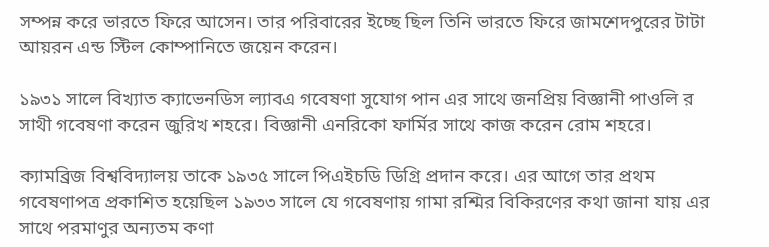সম্পন্ন করে ভারতে ফিরে আসেন। তার পরিবারের ইচ্ছে ছিল তিনি ভারতে ফিরে জামশেদপুরের টাটা আয়রন এন্ড স্টিল কোম্পানিতে জয়েন করেন।

১৯৩১ সালে বিখ্যাত ক্যাভেনডিস ল্যাবএ গবেষণা সুযোগ পান এর সাথে জনপ্রিয় বিজ্ঞানী পাওলি র সাথী গবেষণা করেন জুরিখ শহরে। বিজ্ঞানী এনরিকো ফার্মির সাথে কাজ করেন রোম শহরে।

ক্যামব্রিজ বিশ্ববিদ্যালয় তাকে ১৯৩৫ সালে পিএইচডি ডিগ্রি প্রদান করে। এর আগে তার প্রথম গবেষণাপত্র প্রকাশিত হয়েছিল ১৯৩৩ সালে যে গবেষণায় গামা রশ্মির বিকিরণের কথা জানা যায় এর সাথে পরমাণুর অন্যতম কণা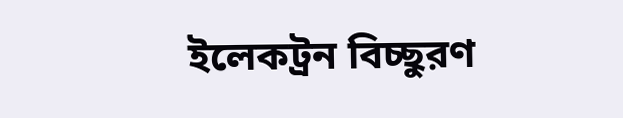ইলেকট্রন বিচ্ছুরণ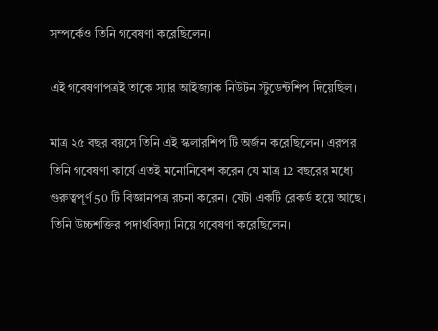সম্পর্কেও তিনি গবেষণা করেছিলেন।

এই গবেষণাপত্রই তাকে স্যার আইজ্যাক নিউটন স্টুডেন্টশিপ দিয়েছিল।

মাত্র ২৫ বছর বয়সে তিনি এই স্কলারশিপ টি অর্জন করেছিলেন। এরপর তিনি গবেষণা কার্যে এতই মনোনিবেশ করেন যে মাত্র 12 বছরের মধ্যে গুরুত্বপূর্ণ 50 টি বিজ্ঞানপত্র রচনা করেন। যেটা একটি রেকর্ড হয়ে আছে। তিনি উচ্চশক্তির পদার্থবিদ্যা নিয়ে গবেষণা করেছিলেন।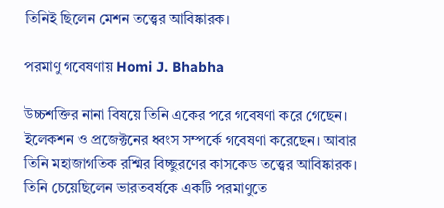তিনিই ছিলেন মেশন তত্ত্বের আবিষ্কারক।

পরমাণু গবেষণায় Homi J. Bhabha

উচ্চশক্তির নানা বিষয়ে তিনি একের পরে গবেষণা করে গেছেন। ইলেকশন ও প্রজেক্টনের ধ্বংস সম্পর্কে গবেষণা করেছেন। আবার তিনি মহাজাগতিক রশ্মির বিচ্ছুরণের কাসকেড তত্ত্বের আবিষ্কারক। তিনি চেয়েছিলেন ভারতবর্ষকে একটি পরমাণুতে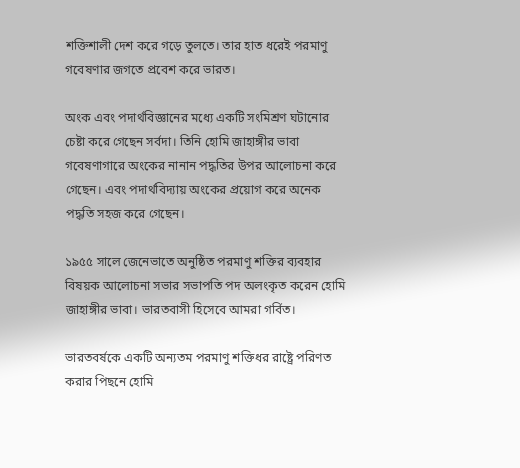শক্তিশালী দেশ করে গড়ে তুলতে। তার হাত ধরেই পরমাণু গবেষণার জগতে প্রবেশ করে ভারত।

অংক এবং পদার্থবিজ্ঞানের মধ্যে একটি সংমিশ্রণ ঘটানোর চেষ্টা করে গেছেন সর্বদা। তিনি হোমি জাহাঙ্গীর ভাবা গবেষণাগারে অংকের নানান পদ্ধতির উপর আলোচনা করে গেছেন। এবং পদার্থবিদ্যায় অংকের প্রয়োগ করে অনেক পদ্ধতি সহজ করে গেছেন।

১৯৫৫ সালে জেনেভাতে অনুষ্ঠিত পরমাণু শক্তির ব্যবহার বিষয়ক আলোচনা সভার সভাপতি পদ অলংকৃত করেন হোমি জাহাঙ্গীর ভাবা। ভারতবাসী হিসেবে আমরা গর্বিত।

ভারতবর্ষকে একটি অন্যতম পরমাণু শক্তিধর রাষ্ট্রে পরিণত করার পিছনে হোমি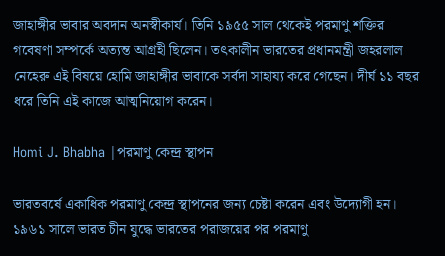জাহাঙ্গীর ভাবার অবদান অনস্বীকার্য। তিনি ১৯৫৫ সাল থেকেই পরমাণু শক্তির গবেষণা সম্পর্কে অত্যন্ত আগ্রহী ছিলেন। তৎকালীন ভারতের প্রধানমন্ত্রী জহরলাল নেহেরু এই বিষয়ে হোমি জাহাঙ্গীর ভাবাকে সর্বদা সাহায্য করে গেছেন। দীর্ঘ ১১ বছর ধরে তিনি এই কাজে আত্মনিয়োগ করেন।

Homi J. Bhabha |পরমাণু কেন্দ্র স্থাপন

ভারতবর্ষে একাধিক পরমাণু কেন্দ্র স্থাপনের জন্য চেষ্টা করেন এবং উদ্যোগী হন। ১৯৬১ সালে ভারত চীন যুদ্ধে ভারতের পরাজয়ের পর পরমাণু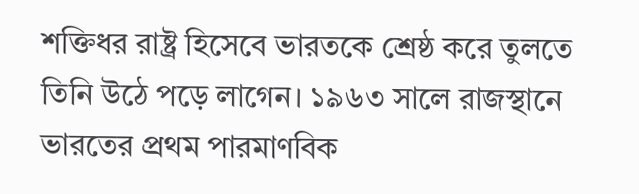শক্তিধর রাষ্ট্র হিসেবে ভারতকে শ্রেষ্ঠ করে তুলতে তিনি উঠে পড়ে লাগেন। ১৯৬৩ সালে রাজস্থানে ভারতের প্রথম পারমাণবিক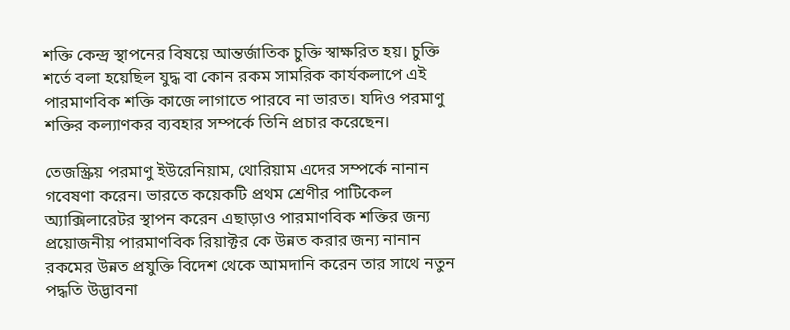শক্তি কেন্দ্র স্থাপনের বিষয়ে আন্তর্জাতিক চুক্তি স্বাক্ষরিত হয়। চুক্তি শর্তে বলা হয়েছিল যুদ্ধ বা কোন রকম সামরিক কার্যকলাপে এই পারমাণবিক শক্তি কাজে লাগাতে পারবে না ভারত। যদিও পরমাণু শক্তির কল্যাণকর ব্যবহার সম্পর্কে তিনি প্রচার করেছেন।

তেজস্ক্রিয় পরমাণু ইউরেনিয়াম, থোরিয়াম এদের সম্পর্কে নানান গবেষণা করেন। ভারতে কয়েকটি প্রথম শ্রেণীর পাটিকেল অ্যাক্সিলারেটর স্থাপন করেন এছাড়াও পারমাণবিক শক্তির জন্য প্রয়োজনীয় পারমাণবিক রিয়াক্টর কে উন্নত করার জন্য নানান রকমের উন্নত প্রযুক্তি বিদেশ থেকে আমদানি করেন তার সাথে নতুন পদ্ধতি উদ্ভাবনা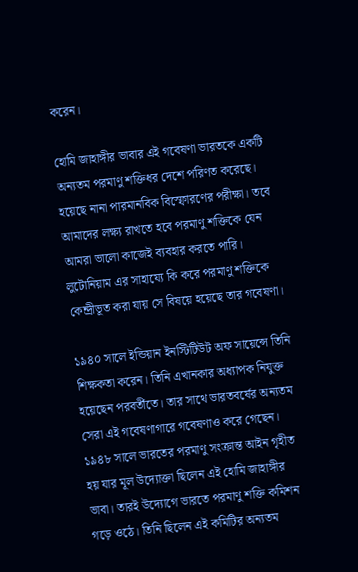করেন।

হোমি জাহাঙ্গীর ভাবার এই গবেষণা ভারতকে একটি অন্যতম পরমাণু শক্তিধর দেশে পরিণত করেছে। হয়েছে নানা পারমানবিক বিস্ফোরণের পরীক্ষা। তবে আমাদের লক্ষ্য রাখতে হবে পরমাণু শক্তিকে যেন আমরা ভালো কাজেই ব্যবহার করতে পারি। লুটোনিয়াম এর সাহায্যে কি করে পরমাণু শক্তিকে কেন্দ্রীভূত করা যায় সে বিষয়ে হয়েছে তার গবেষণা।

১৯৪০ সালে ইন্ডিয়ান ইনস্টিটিউট অফ সায়েন্সে তিনি শিক্ষকতা করেন। তিনি এখানকার অধ্যাপক নিযুক্ত হয়েছেন পরবর্তীতে। তার সাথে ভারতবর্ষের অন্যতম সেরা এই গবেষণাগারে গবেষণাও করে গেছেন। ১৯৪৮ সালে ভারতের পরমাণু সংক্রান্ত আইন গৃহীত হয় যার মূল উদ্যোক্তা ছিলেন এই হোমি জাহাঙ্গীর ভাবা। তারই উদ্যোগে ভারতে পরমাণু শক্তি কমিশন গড়ে ওঠে। তিনি ছিলেন এই কমিটির অন্যতম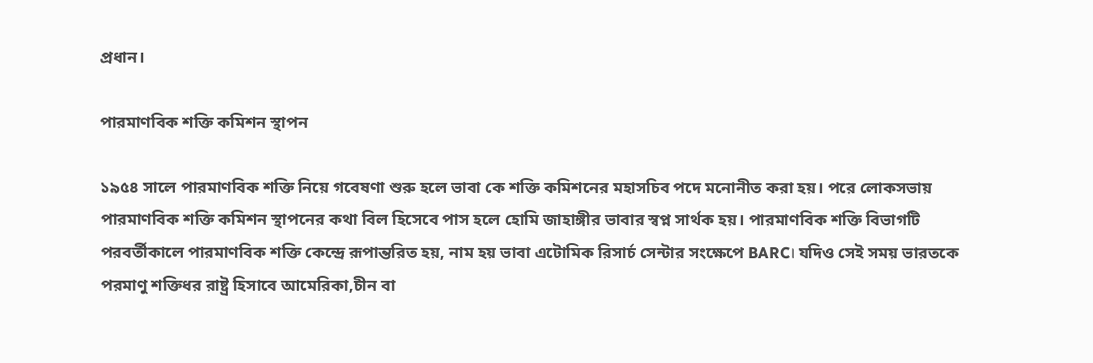প্রধান।

পারমাণবিক শক্তি কমিশন স্থাপন

১৯৫৪ সালে পারমাণবিক শক্তি নিয়ে গবেষণা শুরু হলে ভাবা কে শক্তি কমিশনের মহাসচিব পদে মনোনীত করা হয়। পরে লোকসভায় পারমাণবিক শক্তি কমিশন স্থাপনের কথা বিল হিসেবে পাস হলে হোমি জাহাঙ্গীর ভাবার স্বপ্ন সার্থক হয়। পারমাণবিক শক্তি বিভাগটি পরবর্তীকালে পারমাণবিক শক্তি কেন্দ্রে রূপান্তরিত হয়, নাম হয় ভাবা এটোমিক রিসার্চ সেন্টার সংক্ষেপে BARC। যদিও সেই সময় ভারতকে পরমাণু শক্তিধর রাষ্ট্র হিসাবে আমেরিকা,চীন বা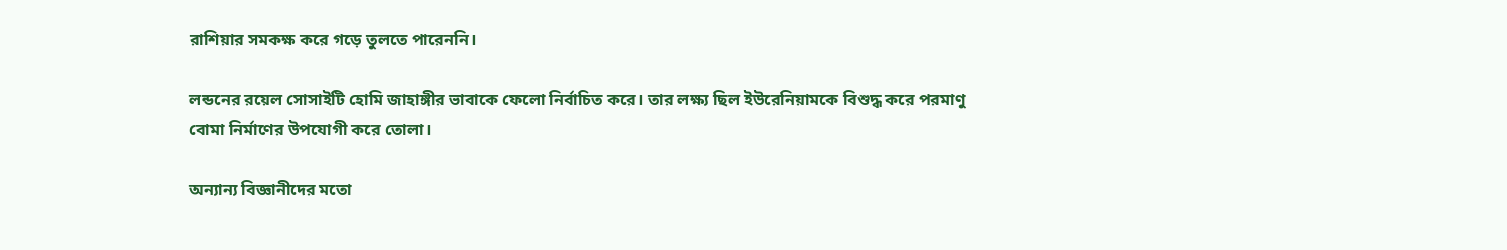রাশিয়ার সমকক্ষ করে গড়ে তুলতে পারেননি।

লন্ডনের রয়েল সোসাইটি হোমি জাহাঙ্গীর ভাবাকে ফেলো নির্বাচিত করে। তার লক্ষ্য ছিল ইউরেনিয়ামকে বিশুদ্ধ করে পরমাণু বোমা নির্মাণের উপযোগী করে তোলা।

অন্যান্য বিজ্ঞানীদের মতো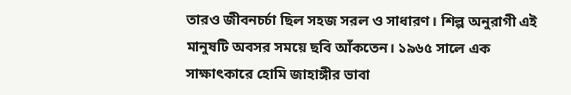তারও জীবনচর্চা ছিল সহজ সরল ও সাধারণ। শিল্প অনুরাগী এই মানুষটি অবসর সময়ে ছবি আঁকতেন। ১৯৬৫ সালে এক সাক্ষাৎকারে হোমি জাহাঙ্গীর ভাবা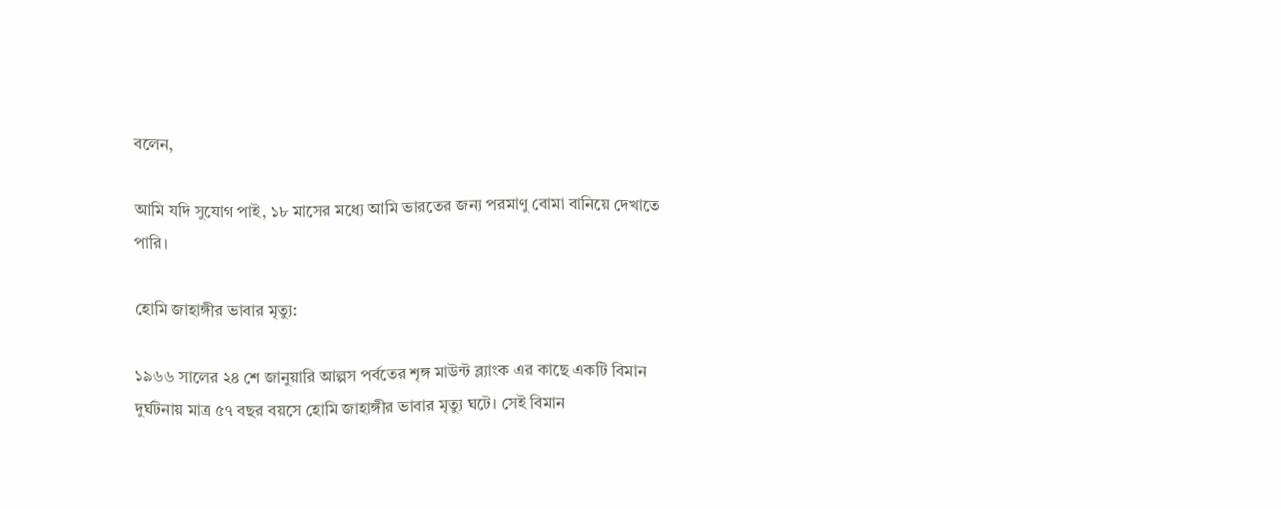বলেন,

আমি যদি সুযোগ পাই, ১৮ মাসের মধ্যে আমি ভারতের জন্য পরমাণু বোমা বানিয়ে দেখাতে পারি।

হোমি জাহাঙ্গীর ভাবার মৃত্যু:

১৯৬৬ সালের ২৪ শে জানুয়ারি আল্পস পর্বতের শৃঙ্গ মাউন্ট ব্ল্যাংক এর কাছে একটি বিমান দুর্ঘটনায় মাত্র ৫৭ বছর বয়সে হোমি জাহাঙ্গীর ভাবার মৃত্যু ঘটে। সেই বিমান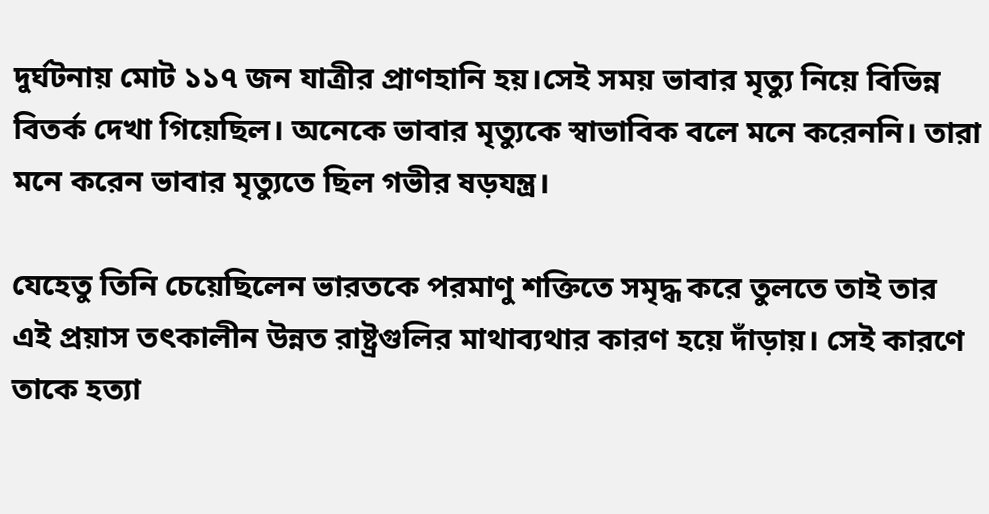দুর্ঘটনায় মোট ১১৭ জন যাত্রীর প্রাণহানি হয়।সেই সময় ভাবার মৃত্যু নিয়ে বিভিন্ন বিতর্ক দেখা গিয়েছিল। অনেকে ভাবার মৃত্যুকে স্বাভাবিক বলে মনে করেননি। তারা মনে করেন ভাবার মৃত্যুতে ছিল গভীর ষড়যন্ত্র।

যেহেতু তিনি চেয়েছিলেন ভারতকে পরমাণু শক্তিতে সমৃদ্ধ করে তুলতে তাই তার এই প্রয়াস তৎকালীন উন্নত রাষ্ট্রগুলির মাথাব্যথার কারণ হয়ে দাঁড়ায়। সেই কারণে তাকে হত্যা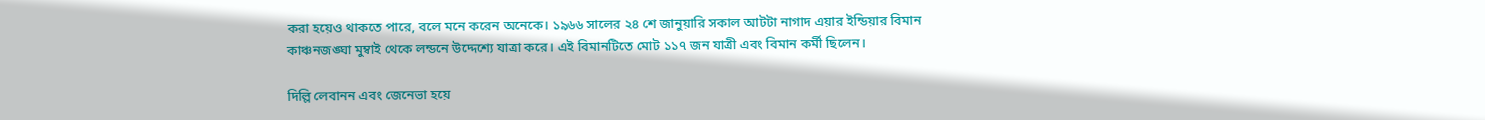করা হয়েও থাকতে পারে, বলে মনে করেন অনেকে। ১৯৬৬ সালের ২৪ শে জানুয়ারি সকাল আটটা নাগাদ এয়ার ইন্ডিয়ার বিমান কাঞ্চনজঙ্ঘা মুম্বাই থেকে লন্ডনে উদ্দেশ্যে যাত্রা করে। এই বিমানটিতে মোট ১১৭ জন যাত্রী এবং বিমান কর্মী ছিলেন।

দিল্লি লেবানন এবং জেনেভা হয়ে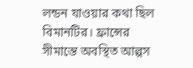লন্ডন যাওয়ার কথা ছিল বিমানটির। ফ্রান্সের সীমান্তে অবস্থিত আল্পস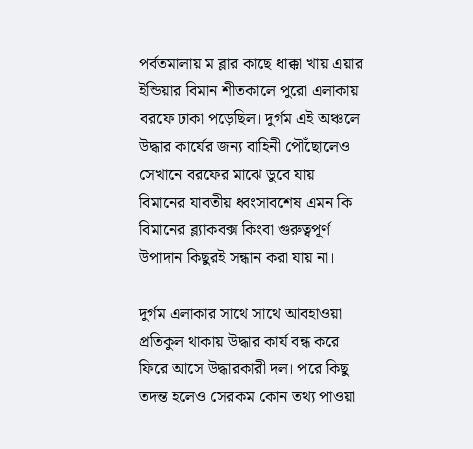পর্বতমালায় ম ব্লার কাছে ধাক্কা খায় এয়ার ইন্ডিয়ার বিমান শীতকালে পুরো এলাকায় বরফে ঢাকা পড়েছিল। দুর্গম এই অঞ্চলে উদ্ধার কার্যের জন্য বাহিনী পৌঁছোলেও সেখানে বরফের মাঝে ডুবে যায় বিমানের যাবতীয় ধ্বংসাবশেষ এমন কি বিমানের ব্ল্যাকবক্স কিংবা গুরুত্বপূর্ণ উপাদান কিছুরই সন্ধান করা যায় না।

দুর্গম এলাকার সাথে সাথে আবহাওয়া প্রতিকুল থাকায় উদ্ধার কার্য বন্ধ করে ফিরে আসে উদ্ধারকারী দল। পরে কিছু তদন্ত হলেও সেরকম কোন তথ্য পাওয়া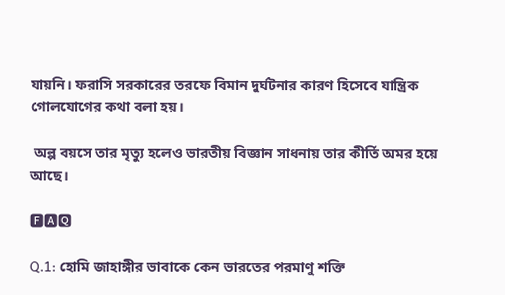যায়নি। ফরাসি সরকারের তরফে বিমান দুর্ঘটনার কারণ হিসেবে যান্ত্রিক গোলযোগের কথা বলা হয়।

 অল্প বয়সে তার মৃত্যু হলেও ভারতীয় বিজ্ঞান সাধনায় তার কীর্তি অমর হয়ে আছে।

🅵🅰🆀

Q.1: হোমি জাহাঙ্গীর ভাবাকে কেন ভারতের পরমাণু শক্তি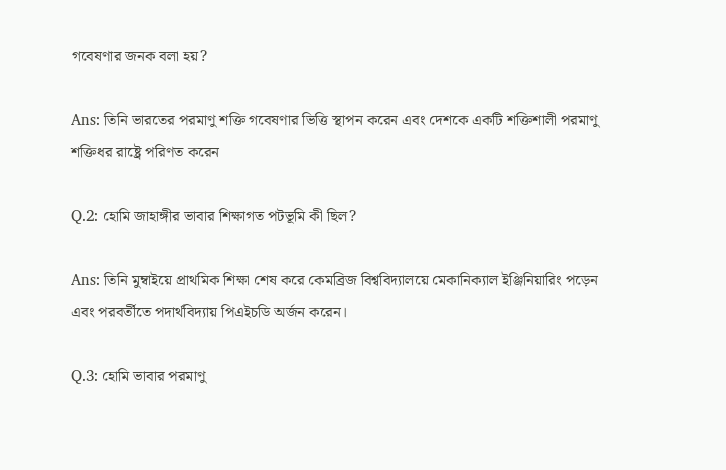গবেষণার জনক বলা হয়?

Ans: তিনি ভারতের পরমাণু শক্তি গবেষণার ভিত্তি স্থাপন করেন এবং দেশকে একটি শক্তিশালী পরমাণু শক্তিধর রাষ্ট্রে পরিণত করেন

Q.2: হোমি জাহাঙ্গীর ভাবার শিক্ষাগত পটভূমি কী ছিল?

Ans: তিনি মুম্বাইয়ে প্রাথমিক শিক্ষা শেষ করে কেমব্রিজ বিশ্ববিদ্যালয়ে মেকানিক্যাল ইঞ্জিনিয়ারিং পড়েন এবং পরবর্তীতে পদার্থবিদ্যায় পিএইচডি অর্জন করেন।

Q.3: হোমি ভাবার পরমাণু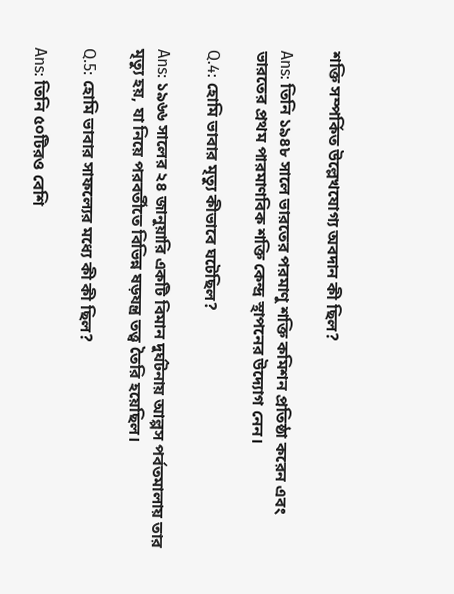শক্তি সম্পর্কিত উল্লেখযোগ্য অবদান কী ছিল?

Ans: তিনি ১৯৪৮ সালে ভারতের পরমাণু শক্তি কমিশন প্রতিষ্ঠা করেন এবং ভারতের প্রথম পারমাণবিক শক্তি কেন্দ্র স্থাপনের উদ্যোগ নেন।

Q.4: হোমি ভাবার মৃত্যু কীভাবে ঘটেছিল?

Ans: ১৯৬৬ সালের ২৪ জানুয়ারি একটি বিমান দুর্ঘটনায় আল্পস পর্বতমালায় তার মৃত্যু হয়, যা নিয়ে পরবর্তীতে বিভিন্ন ষড়যন্ত্র তত্ত্ব তৈরি হয়েছিল।

Q.5: হোমি ভাবার সাফল্যের মধ্যে কী কী ছিল?

Ans: তিনি ৫০টিরও বেশি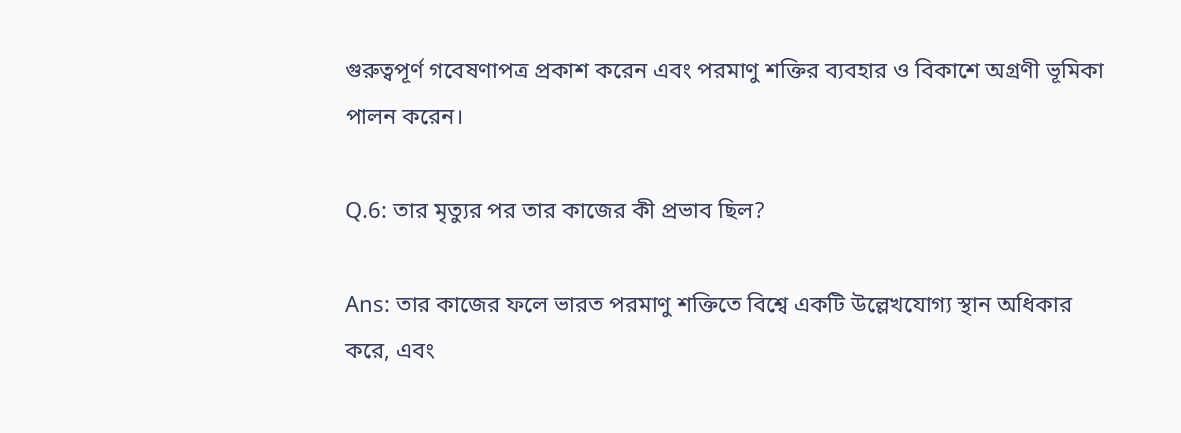গুরুত্বপূর্ণ গবেষণাপত্র প্রকাশ করেন এবং পরমাণু শক্তির ব্যবহার ও বিকাশে অগ্রণী ভূমিকা পালন করেন।

Q.6: তার মৃত্যুর পর তার কাজের কী প্রভাব ছিল?

Ans: তার কাজের ফলে ভারত পরমাণু শক্তিতে বিশ্বে একটি উল্লেখযোগ্য স্থান অধিকার করে, এবং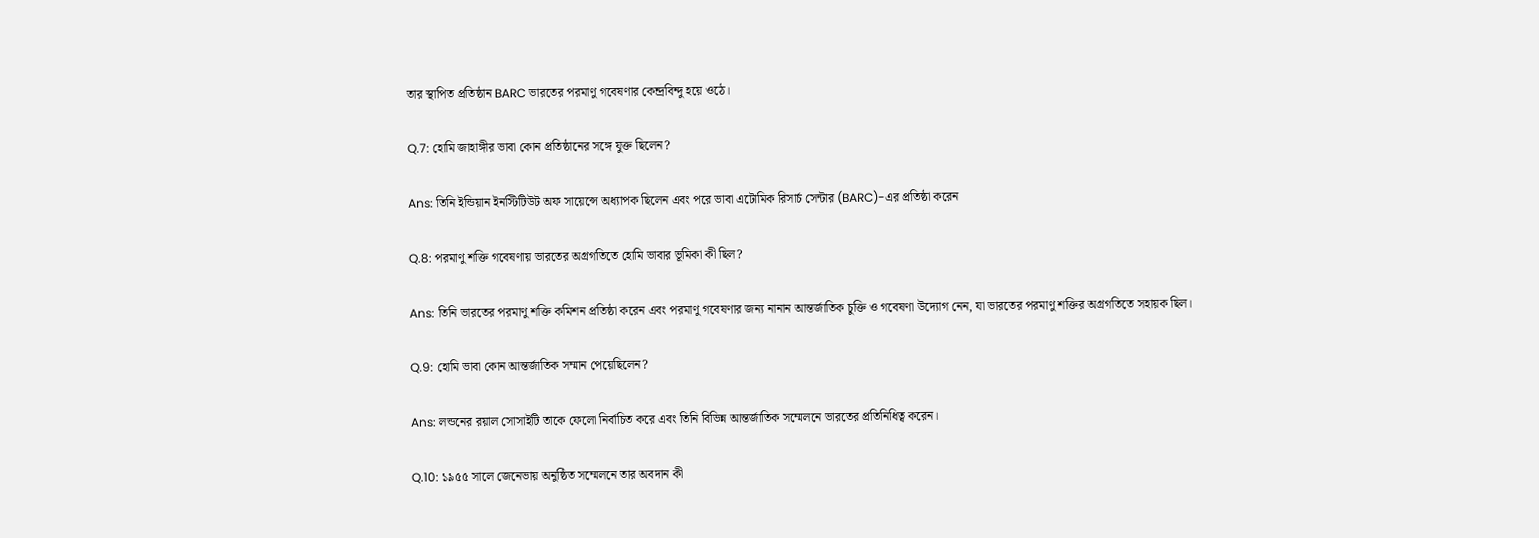তার স্থাপিত প্রতিষ্ঠান BARC ভারতের পরমাণু গবেষণার কেন্দ্রবিন্দু হয়ে ওঠে।

Q.7: হোমি জাহাঙ্গীর ভাবা কোন প্রতিষ্ঠানের সঙ্গে যুক্ত ছিলেন?

Ans: তিনি ইন্ডিয়ান ইনস্টিটিউট অফ সায়েন্সে অধ্যাপক ছিলেন এবং পরে ভাবা এটোমিক রিসার্চ সেন্টার (BARC)-এর প্রতিষ্ঠা করেন

Q.8: পরমাণু শক্তি গবেষণায় ভারতের অগ্রগতিতে হোমি ভাবার ভূমিকা কী ছিল?

Ans: তিনি ভারতের পরমাণু শক্তি কমিশন প্রতিষ্ঠা করেন এবং পরমাণু গবেষণার জন্য নানান আন্তর্জাতিক চুক্তি ও গবেষণা উদ্যোগ নেন, যা ভারতের পরমাণু শক্তির অগ্রগতিতে সহায়ক ছিল।

Q.9: হোমি ভাবা কোন আন্তর্জাতিক সম্মান পেয়েছিলেন?

Ans: লন্ডনের রয়াল সোসাইটি তাকে ফেলো নির্বাচিত করে এবং তিনি বিভিন্ন আন্তর্জাতিক সম্মেলনে ভারতের প্রতিনিধিত্ব করেন।

Q.10: ১৯৫৫ সালে জেনেভায় অনুষ্ঠিত সম্মেলনে তার অবদান কী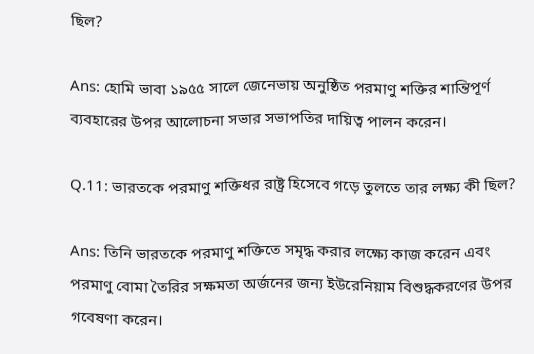ছিল?

Ans: হোমি ভাবা ১৯৫৫ সালে জেনেভায় অনুষ্ঠিত পরমাণু শক্তির শান্তিপূর্ণ ব্যবহারের উপর আলোচনা সভার সভাপতির দায়িত্ব পালন করেন।

Q.11: ভারতকে পরমাণু শক্তিধর রাষ্ট্র হিসেবে গড়ে তুলতে তার লক্ষ্য কী ছিল?

Ans: তিনি ভারতকে পরমাণু শক্তিতে সমৃদ্ধ করার লক্ষ্যে কাজ করেন এবং পরমাণু বোমা তৈরির সক্ষমতা অর্জনের জন্য ইউরেনিয়াম বিশুদ্ধকরণের উপর গবেষণা করেন।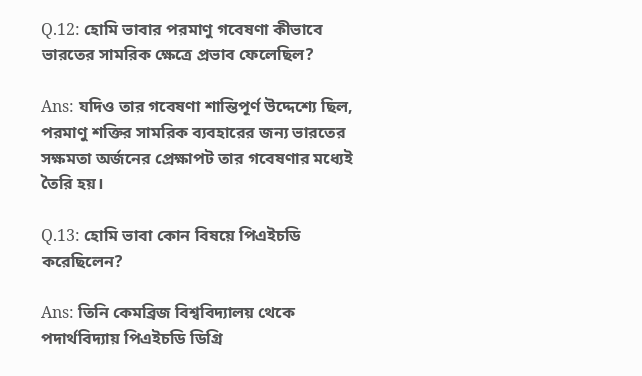Q.12: হোমি ভাবার পরমাণু গবেষণা কীভাবে ভারতের সামরিক ক্ষেত্রে প্রভাব ফেলেছিল?

Ans: যদিও তার গবেষণা শান্তিপূর্ণ উদ্দেশ্যে ছিল, পরমাণু শক্তির সামরিক ব্যবহারের জন্য ভারতের সক্ষমতা অর্জনের প্রেক্ষাপট তার গবেষণার মধ্যেই তৈরি হয়।

Q.13: হোমি ভাবা কোন বিষয়ে পিএইচডি করেছিলেন?

Ans: তিনি কেমব্রিজ বিশ্ববিদ্যালয় থেকে পদার্থবিদ্যায় পিএইচডি ডিগ্রি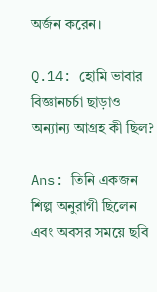অর্জন করেন।

Q.14: হোমি ভাবার বিজ্ঞানচর্চা ছাড়াও অন্যান্য আগ্রহ কী ছিল?

Ans: তিনি একজন শিল্প অনুরাগী ছিলেন এবং অবসর সময়ে ছবি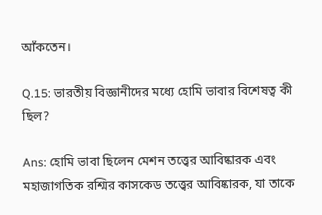আঁকতেন।

Q.15: ভারতীয় বিজ্ঞানীদের মধ্যে হোমি ভাবার বিশেষত্ব কী ছিল?

Ans: হোমি ভাবা ছিলেন মেশন তত্ত্বের আবিষ্কারক এবং মহাজাগতিক রশ্মির কাসকেড তত্ত্বের আবিষ্কারক, যা তাকে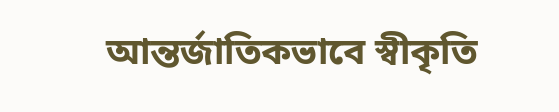আন্তর্জাতিকভাবে স্বীকৃতি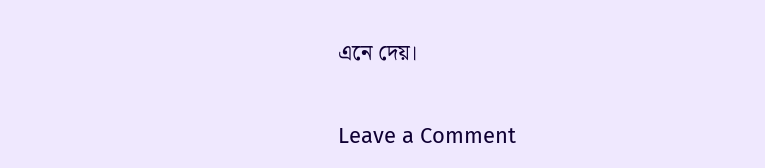এনে দেয়।

Leave a Comment